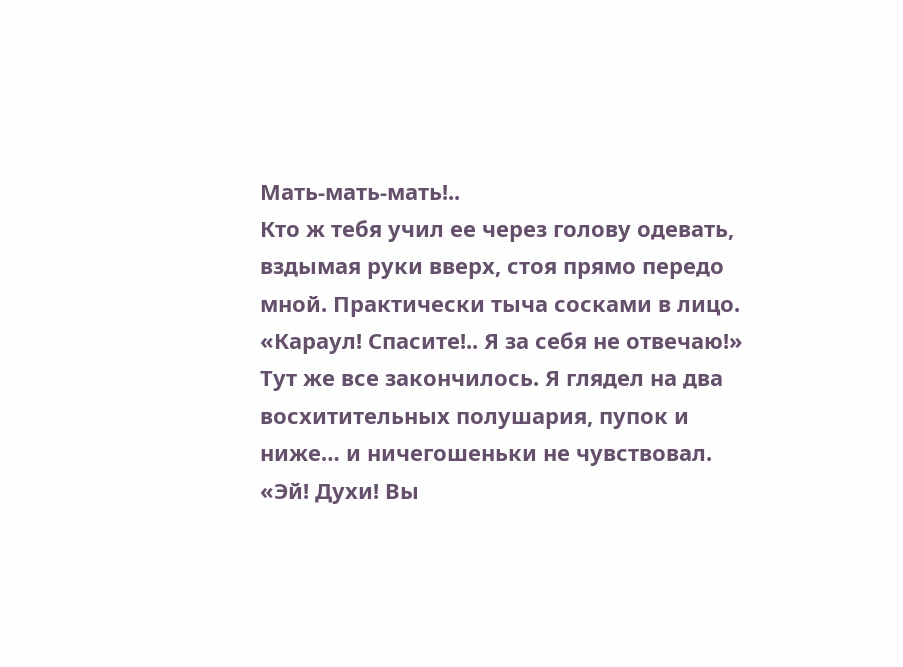Мать-мать-мать!..
Кто ж тебя учил ее через голову одевать, вздымая руки вверх, стоя прямо передо мной. Практически тыча сосками в лицо.
«Караул! Спасите!.. Я за себя не отвечаю!»
Тут же все закончилось. Я глядел на два восхитительных полушария, пупок и ниже… и ничегошеньки не чувствовал.
«Эй! Духи! Вы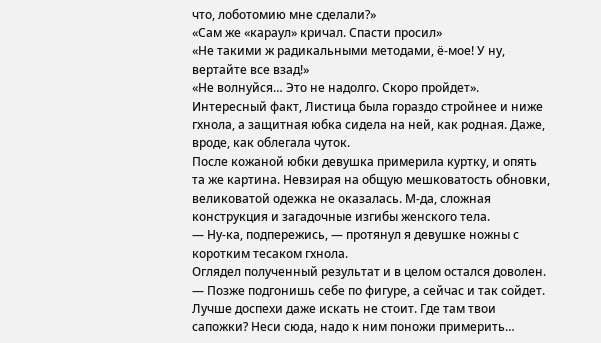что, лоботомию мне сделали?»
«Сам же «караул» кричал. Спасти просил»
«Не такими ж радикальными методами, ё-мое! У ну, вертайте все взад!»
«Не волнуйся… Это не надолго. Скоро пройдет».
Интересный факт, Листица была гораздо стройнее и ниже гхнола, а защитная юбка сидела на ней, как родная. Даже, вроде, как облегала чуток.
После кожаной юбки девушка примерила куртку, и опять та же картина. Невзирая на общую мешковатость обновки, великоватой одежка не оказалась. М-да, сложная конструкция и загадочные изгибы женского тела.
— Ну-ка, подпережись, — протянул я девушке ножны с коротким тесаком гхнола.
Оглядел полученный результат и в целом остался доволен.
— Позже подгонишь себе по фигуре, а сейчас и так сойдет. Лучше доспехи даже искать не стоит. Где там твои сапожки? Неси сюда, надо к ним поножи примерить…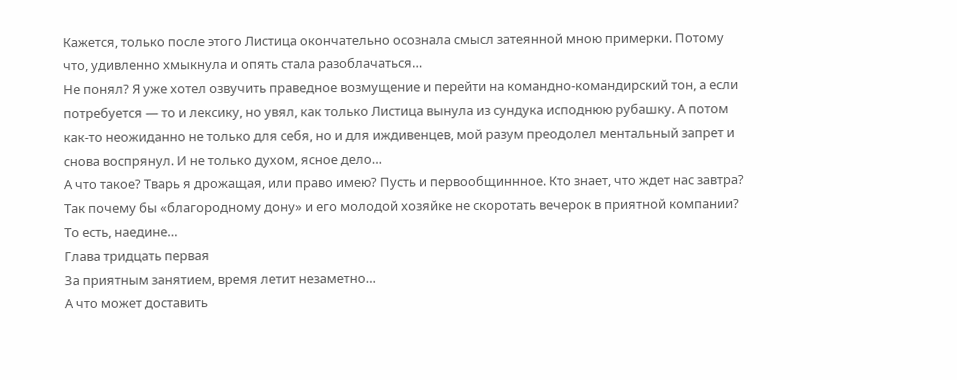Кажется, только после этого Листица окончательно осознала смысл затеянной мною примерки. Потому что, удивленно хмыкнула и опять стала разоблачаться…
Не понял? Я уже хотел озвучить праведное возмущение и перейти на командно-командирский тон, а если потребуется — то и лексику, но увял, как только Листица вынула из сундука исподнюю рубашку. А потом как-то неожиданно не только для себя, но и для иждивенцев, мой разум преодолел ментальный запрет и снова воспрянул. И не только духом, ясное дело…
А что такое? Тварь я дрожащая, или право имею? Пусть и первообщиннное. Кто знает, что ждет нас завтра? Так почему бы «благородному дону» и его молодой хозяйке не скоротать вечерок в приятной компании? То есть, наедине…
Глава тридцать первая
За приятным занятием, время летит незаметно…
А что может доставить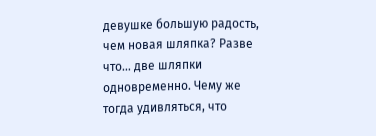девушке большую радость, чем новая шляпка? Разве что… две шляпки одновременно. Чему же тогда удивляться, что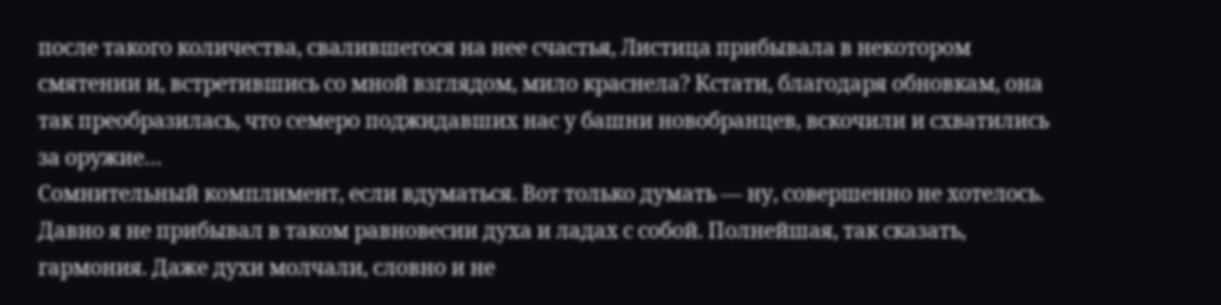после такого количества, свалившегося на нее счастья, Листица прибывала в некотором смятении и, встретившись со мной взглядом, мило краснела? Кстати, благодаря обновкам, она так преобразилась, что семеро поджидавших нас у башни новобранцев, вскочили и схватились за оружие…
Сомнительный комплимент, если вдуматься. Вот только думать — ну, совершенно не хотелось. Давно я не прибывал в таком равновесии духа и ладах с собой. Полнейшая, так сказать, гармония. Даже духи молчали, словно и не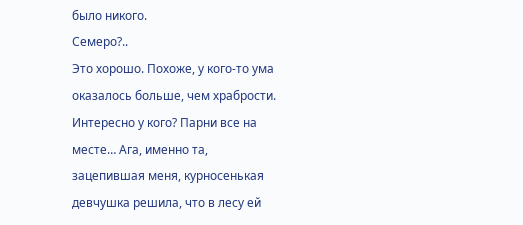было никого.
Семеро?..
Это хорошо. Похоже, у кого-то ума оказалось больше, чем храбрости. Интересно у кого? Парни все на месте… Ага, именно та, зацепившая меня, курносенькая девчушка решила, что в лесу ей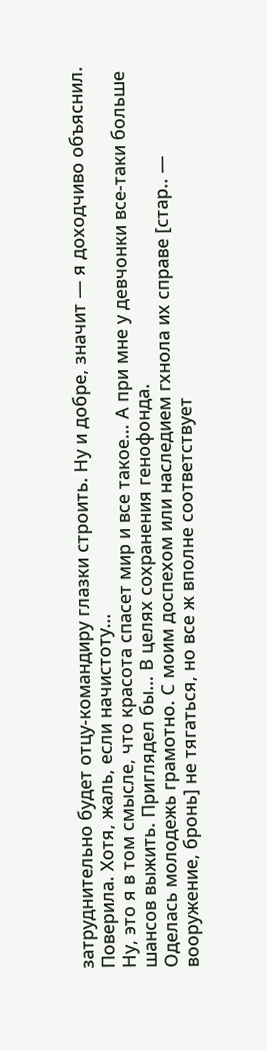затруднительно будет отцу-командиру глазки строить. Ну и добре, значит — я доходчиво объяснил. Поверила. Хотя, жаль, если начистоту…
Ну, это я в том смысле, что красота спасет мир и все такое… А при мне у девчонки все-таки больше шансов выжить. Приглядел бы… В целях сохранения генофонда.
Оделась молодежь грамотно. С моим доспехом или наследием гхнола их справе [стар.. — вооружение, бронь] не тягаться, но все ж вполне соответствует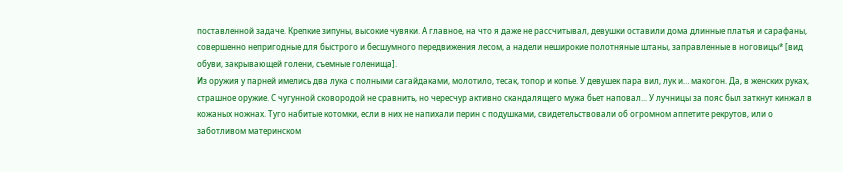поставленной задаче. Крепкие зипуны, высокие чувяки. А главное, на что я даже не рассчитывал, девушки оставили дома длинные платья и сарафаны, совершенно непригодные для быстрого и бесшумного передвижения лесом, а надели неширокие полотняные штаны, заправленные в ноговицы* [вид обуви, закрывающей голени, съемные голенища].
Из оружия у парней имелись два лука с полными сагайдаками, молотило, тесак, топор и копье. У девушек пара вил, лук и… макогон. Да, в женских руках, страшное оружие. С чугунной сковородой не сравнить, но чересчур активно скандалящего мужа бьет наповал... У лучницы за пояс был заткнут кинжал в кожаных ножнах. Туго набитые котомки, если в них не напихали перин с подушками, свидетельствовали об огромном аппетите рекрутов, или о заботливом материнском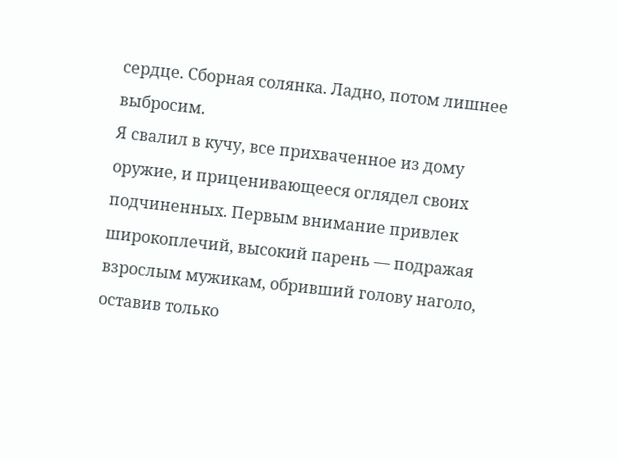сердце. Сборная солянка. Ладно, потом лишнее выбросим.
Я свалил в кучу, все прихваченное из дому оружие, и приценивающееся оглядел своих подчиненных. Первым внимание привлек широкоплечий, высокий парень — подражая взрослым мужикам, обривший голову наголо, оставив только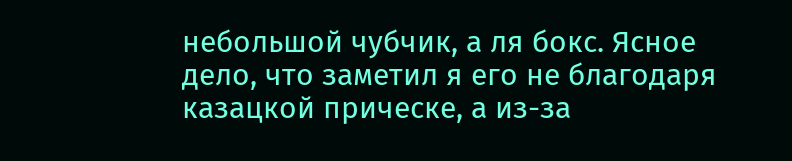небольшой чубчик, а ля бокс. Ясное дело, что заметил я его не благодаря казацкой прическе, а из-за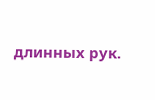длинных рук.